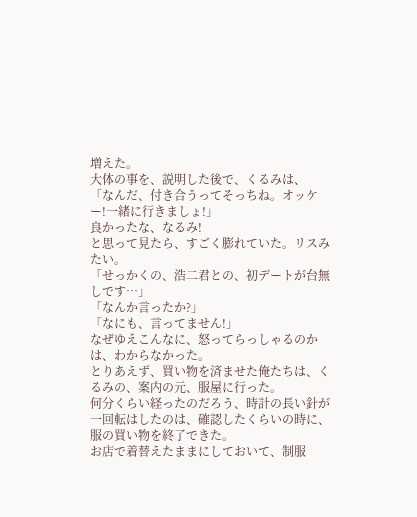増えた。
大体の事を、説明した後で、くるみは、
「なんだ、付き合うってそっちね。オッケー!一緒に行きましょ!」
良かったな、なるみ!
と思って見たら、すごく膨れていた。リスみたい。
「せっかくの、浩二君との、初デートが台無しです…」
「なんか言ったか?」
「なにも、言ってません!」
なぜゆえこんなに、怒ってらっしゃるのかは、わからなかった。
とりあえず、買い物を済ませた俺たちは、くるみの、案内の元、服屋に行った。
何分くらい経ったのだろう、時計の長い針が一回転はしたのは、確認したくらいの時に、服の買い物を終了できた。
お店で着替えたままにしておいて、制服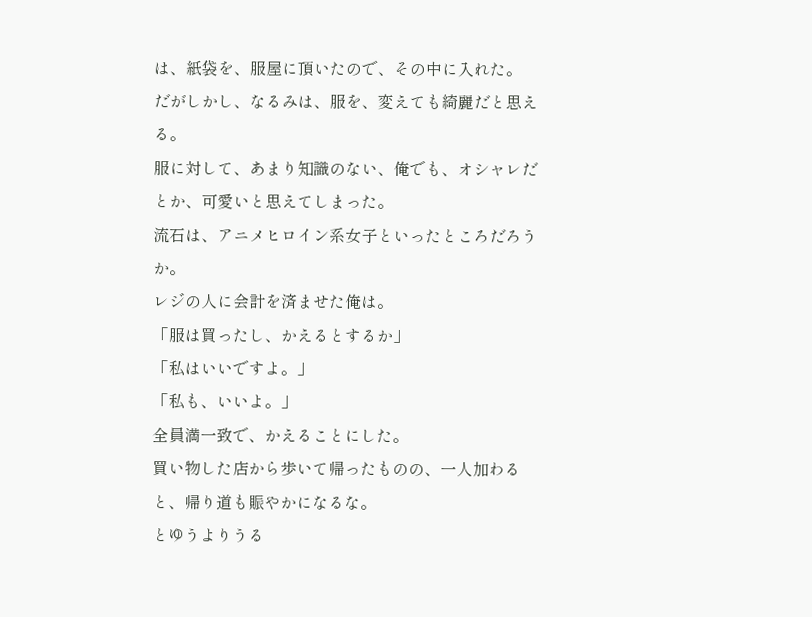は、紙袋を、服屋に頂いたので、その中に入れた。
だがしかし、なるみは、服を、変えても綺麗だと思える。
服に対して、あまり知識のない、俺でも、オシャレだとか、可愛いと思えてしまった。
流石は、アニメヒロイン系女子といったところだろうか。
レジの人に会計を済ませた俺は。
「服は買ったし、かえるとするか」
「私はいいですよ。」
「私も、いいよ。」
全員満一致で、かえることにした。
買い物した店から歩いて帰ったものの、一人加わると、帰り道も賑やかになるな。
とゆうよりうる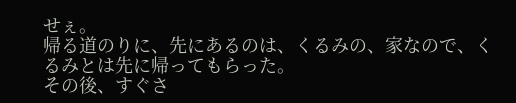せぇ。
帰る道のりに、先にあるのは、くるみの、家なので、くるみとは先に帰ってもらった。
その後、すぐさ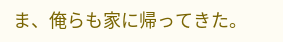ま、俺らも家に帰ってきた。